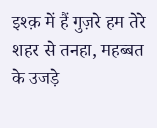इश्क़ में हैं गुज़रे हम तेरे शहर से तनहा, महब्बत के उजड़े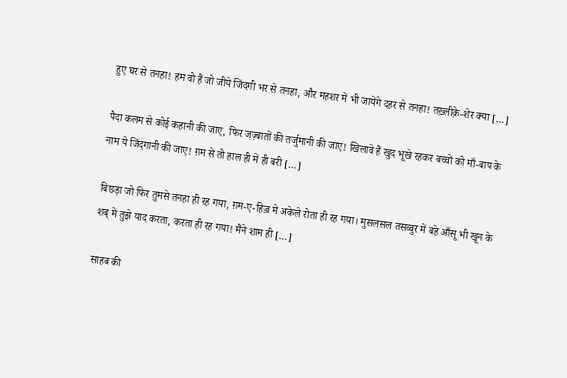हुए घर से तनहा! हम वो हैं जो जीये जिंदगी भर से तनहा, और महशर में भी जायेंगे दहर से तनहा! तख़्लीक़े-शेर क्या […]

पैदा कलम से कोई कहानी की जाए, फिर जज़्बातों की तर्जुमानी की जाए! खिलावे हैं खुद भूखे रहकर बच्चों को माँ-बाप के नाम ये जिंदगानी की जाए! ग़म से तो हाल ही में ही बरी […]

बिछड़ा जो फिर तुमसे तनहा ही रह गया, ग़म-ए-हिज़्र मे अकेले रोता ही रह गया। मुसलसल तसव्वुर में बहे आँसू भी खून के शब् में तुझे याद करता, करता ही रह गया! मैंने शाम ही […]

साहब की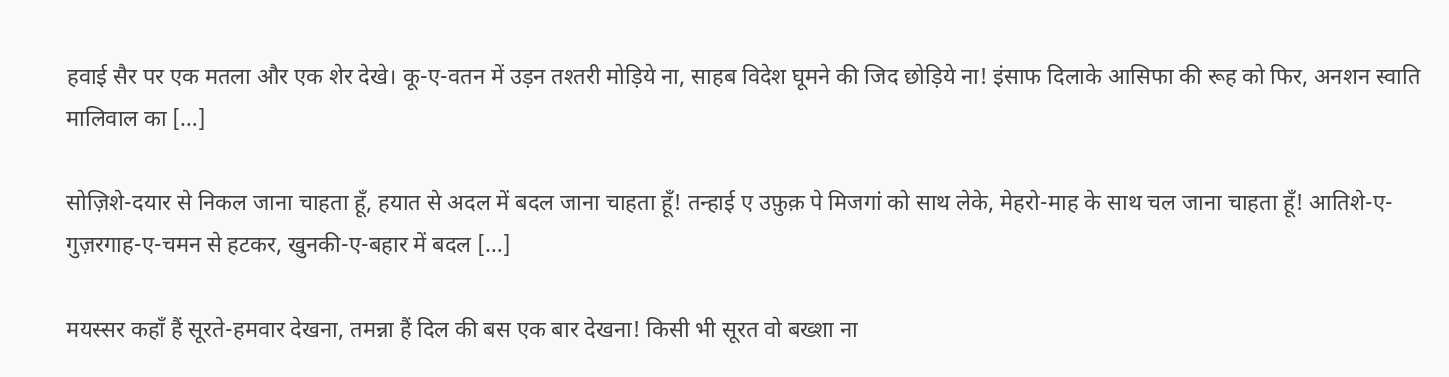हवाई सैर पर एक मतला और एक शेर देखे। कू-ए-वतन में उड़न तश्तरी मोड़िये ना, साहब विदेश घूमने की जिद छोड़िये ना! इंसाफ दिलाके आसिफा की रूह को फिर, अनशन स्वाति मालिवाल का […]

सोज़िशे-दयार से निकल जाना चाहता हूँ, हयात से अदल में बदल जाना चाहता हूँ! तन्हाई ए उफ़ुक़ पे मिजगां को साथ लेके, मेहरो-माह के साथ चल जाना चाहता हूँ! आतिशे-ए-गुज़रगाह-ए-चमन से हटकर, खुनकी-ए-बहार में बदल […]

मयस्सर कहाँ हैं सूरते-हमवार देखना, तमन्ना हैं दिल की बस एक बार देखना! किसी भी सूरत वो बख्शा ना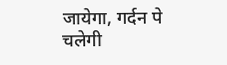जायेगा, गर्दन पे चलेगी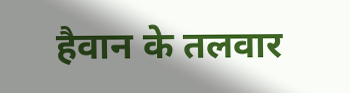हैवान के तलवार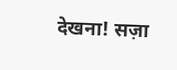देखना! सज़ा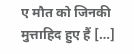ए मौत को जिनकी मुत्ताहिद हुए हैं […]